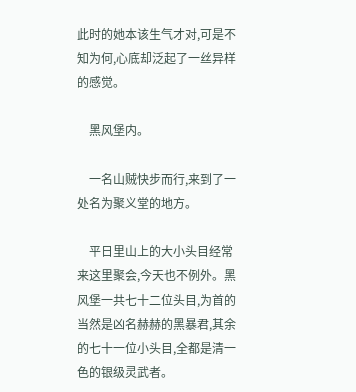此时的她本该生气才对,可是不知为何,心底却泛起了一丝异样的感觉。

    黑风堡内。

    一名山贼快步而行,来到了一处名为聚义堂的地方。

    平日里山上的大小头目经常来这里聚会,今天也不例外。黑风堡一共七十二位头目,为首的当然是凶名赫赫的黑暴君,其余的七十一位小头目,全都是清一色的银级灵武者。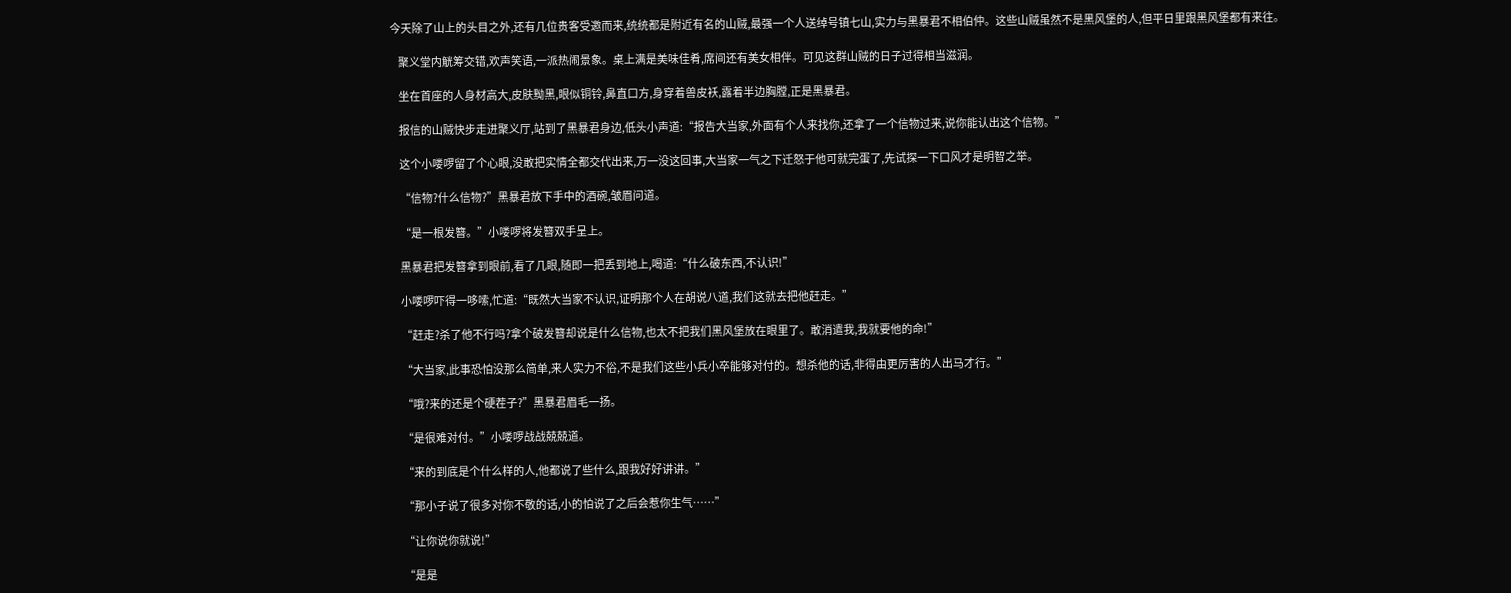今天除了山上的头目之外,还有几位贵客受邀而来,统统都是附近有名的山贼,最强一个人送绰号镇七山,实力与黑暴君不相伯仲。这些山贼虽然不是黑风堡的人,但平日里跟黑风堡都有来往。

    聚义堂内觥筹交错,欢声笑语,一派热闹景象。桌上满是美味佳肴,席间还有美女相伴。可见这群山贼的日子过得相当滋润。

    坐在首座的人身材高大,皮肤黝黑,眼似铜铃,鼻直口方,身穿着兽皮袄,露着半边胸膛,正是黑暴君。

    报信的山贼快步走进聚义厅,站到了黑暴君身边,低头小声道:“报告大当家,外面有个人来找你,还拿了一个信物过来,说你能认出这个信物。”

    这个小喽啰留了个心眼,没敢把实情全都交代出来,万一没这回事,大当家一气之下迁怒于他可就完蛋了,先试探一下口风才是明智之举。

    “信物?什么信物?”黑暴君放下手中的酒碗,皱眉问道。

    “是一根发簪。”小喽啰将发簪双手呈上。

    黑暴君把发簪拿到眼前,看了几眼,随即一把丢到地上,喝道:“什么破东西,不认识!”

    小喽啰吓得一哆嗦,忙道:“既然大当家不认识,证明那个人在胡说八道,我们这就去把他赶走。”

    “赶走?杀了他不行吗?拿个破发簪却说是什么信物,也太不把我们黑风堡放在眼里了。敢消遣我,我就要他的命!”

    “大当家,此事恐怕没那么简单,来人实力不俗,不是我们这些小兵小卒能够对付的。想杀他的话,非得由更厉害的人出马才行。”

    “哦?来的还是个硬茬子?”黑暴君眉毛一扬。

    “是很难对付。”小喽啰战战兢兢道。

    “来的到底是个什么样的人,他都说了些什么,跟我好好讲讲。”

    “那小子说了很多对你不敬的话,小的怕说了之后会惹你生气……”

    “让你说你就说!”

    “是是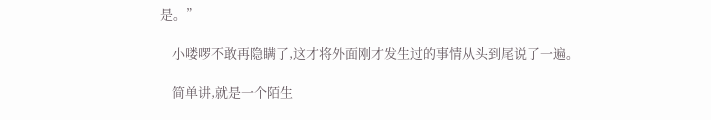是。”

    小喽啰不敢再隐瞒了,这才将外面刚才发生过的事情从头到尾说了一遍。

    简单讲,就是一个陌生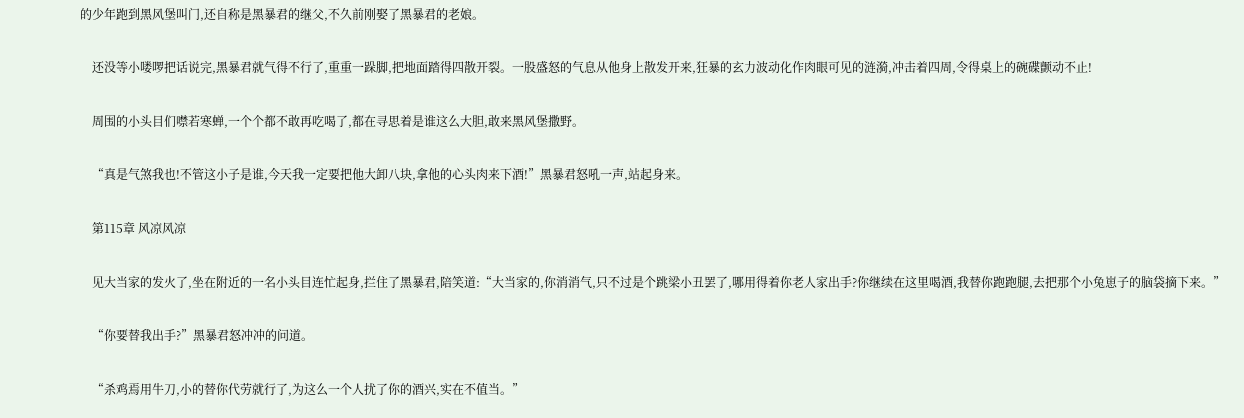的少年跑到黑风堡叫门,还自称是黑暴君的继父,不久前刚娶了黑暴君的老娘。

    还没等小喽啰把话说完,黑暴君就气得不行了,重重一跺脚,把地面踏得四散开裂。一股盛怒的气息从他身上散发开来,狂暴的玄力波动化作肉眼可见的涟漪,冲击着四周,令得桌上的碗碟颤动不止!

    周围的小头目们噤若寒蝉,一个个都不敢再吃喝了,都在寻思着是谁这么大胆,敢来黑风堡撒野。

    “真是气煞我也!不管这小子是谁,今天我一定要把他大卸八块,拿他的心头肉来下酒!”黑暴君怒吼一声,站起身来。

    第115章 风凉风凉

    见大当家的发火了,坐在附近的一名小头目连忙起身,拦住了黑暴君,陪笑道:“大当家的,你消消气,只不过是个跳梁小丑罢了,哪用得着你老人家出手?你继续在这里喝酒,我替你跑跑腿,去把那个小兔崽子的脑袋摘下来。”

    “你要替我出手?”黑暴君怒冲冲的问道。

    “杀鸡焉用牛刀,小的替你代劳就行了,为这么一个人扰了你的酒兴,实在不值当。”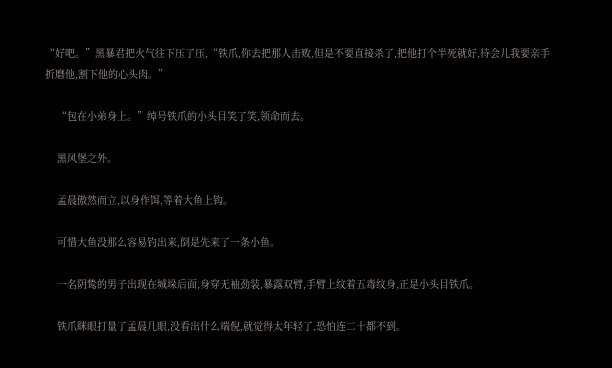“好吧。”黑暴君把火气往下压了压,“铁爪,你去把那人击败,但是不要直接杀了,把他打个半死就好,待会儿我要亲手折磨他,割下他的心头肉。”

    “包在小弟身上。”绰号铁爪的小头目笑了笑,领命而去。

    黑风堡之外。

    孟晨傲然而立,以身作饵,等着大鱼上钩。

    可惜大鱼没那么容易钓出来,倒是先来了一条小鱼。

    一名阴鸷的男子出现在城垛后面,身穿无袖劲装,暴露双臂,手臂上纹着五毒纹身,正是小头目铁爪。

    铁爪眯眼打量了孟晨几眼,没看出什么端倪,就觉得太年轻了,恐怕连二十都不到。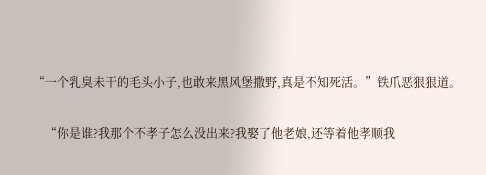“一个乳臭未干的毛头小子,也敢来黑风堡撒野,真是不知死活。”铁爪恶狠狠道。

    “你是谁?我那个不孝子怎么没出来?我娶了他老娘,还等着他孝顺我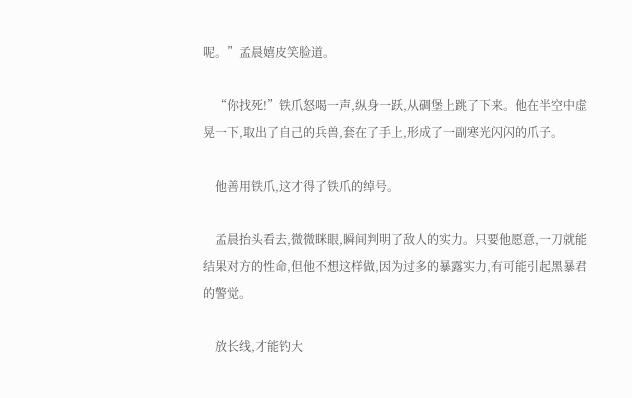呢。”孟晨嬉皮笑脸道。

    “你找死!”铁爪怒喝一声,纵身一跃,从碉堡上跳了下来。他在半空中虚晃一下,取出了自己的兵兽,套在了手上,形成了一副寒光闪闪的爪子。

    他善用铁爪,这才得了铁爪的绰号。

    孟晨抬头看去,微微眯眼,瞬间判明了敌人的实力。只要他愿意,一刀就能结果对方的性命,但他不想这样做,因为过多的暴露实力,有可能引起黑暴君的警觉。

    放长线,才能钓大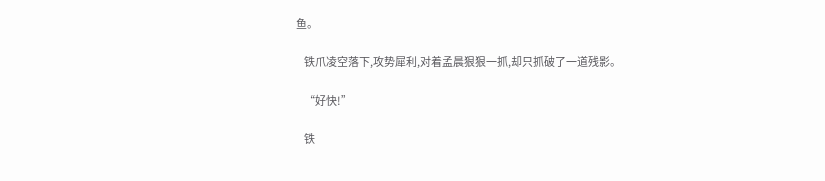鱼。

    铁爪凌空落下,攻势犀利,对着孟晨狠狠一抓,却只抓破了一道残影。

    “好快!”

    铁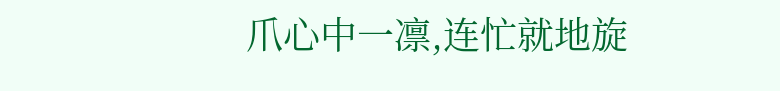爪心中一凛,连忙就地旋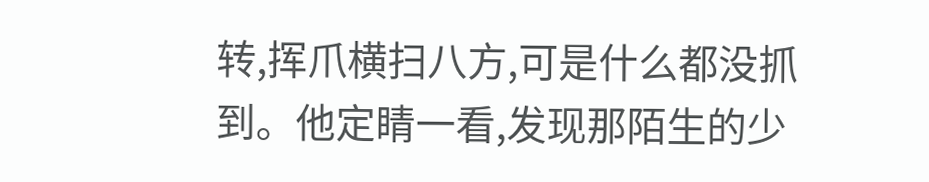转,挥爪横扫八方,可是什么都没抓到。他定睛一看,发现那陌生的少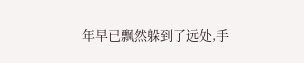年早已飘然躲到了远处,手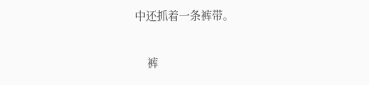中还抓着一条裤带。

    裤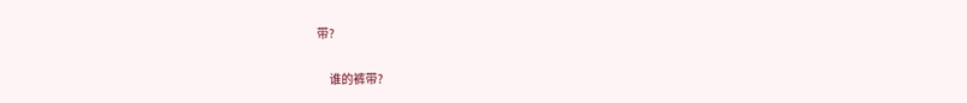带?

    谁的裤带?